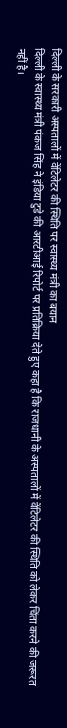दिल्ली के सरकारी अस्पतालों में वेंटिलेटर की स्थिति पर स्वास्थ्य मंत्री का बयान
दिल्ली के स्वास्थ्य मंत्री पंकज सिंह ने इंडिया टुडे की आरटीआई रिपोर्ट पर प्रतिक्रिया देते हुए कहा है कि राजधानी के अस्पतालों में वेंटिलेटर की स्थिति को लेकर चिंता करने की जरूरत नहीं है।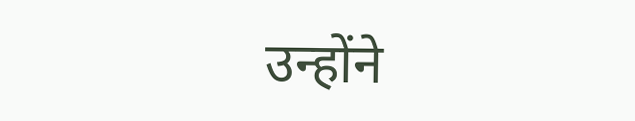उन्होंने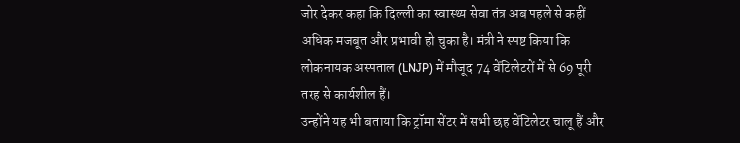जोर देकर कहा कि दिल्ली का स्वास्थ्य सेवा तंत्र अब पहले से कहीं अधिक मजबूत और प्रभावी हो चुका है। मंत्री ने स्पष्ट किया कि लोकनायक अस्पताल (LNJP) में मौजूद 74 वेंटिलेटरों में से 69 पूरी तरह से कार्यशील हैं।
उन्होंने यह भी बताया कि ट्रॉमा सेंटर में सभी छह वेंटिलेटर चालू हैं और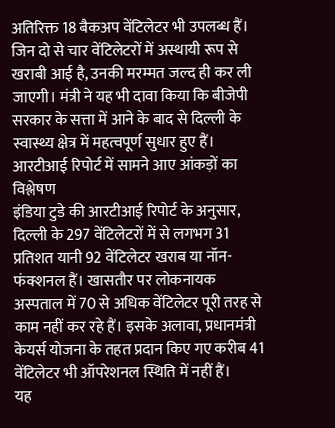अतिरिक्त 18 बैकअप वेंटिलेटर भी उपलब्ध हैं। जिन दो से चार वेंटिलेटरों में अस्थायी रूप से खराबी आई है, उनकी मरम्मत जल्द ही कर ली जाएगी। मंत्री ने यह भी दावा किया कि बीजेपी सरकार के सत्ता में आने के बाद से दिल्ली के स्वास्थ्य क्षेत्र में महत्वपूर्ण सुधार हुए हैं।
आरटीआई रिपोर्ट में सामने आए आंकड़ों का विश्लेषण
इंडिया टुडे की आरटीआई रिपोर्ट के अनुसार, दिल्ली के 297 वेंटिलेटरों में से लगभग 31 प्रतिशत यानी 92 वेंटिलेटर खराब या नॉन-फंक्शनल हैं। खासतौर पर लोकनायक अस्पताल में 70 से अधिक वेंटिलेटर पूरी तरह से काम नहीं कर रहे हैं। इसके अलावा, प्रधानमंत्री केयर्स योजना के तहत प्रदान किए गए करीब 41 वेंटिलेटर भी ऑपरेशनल स्थिति में नहीं हैं।
यह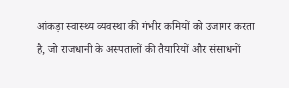आंकड़ा स्वास्थ्य व्यवस्था की गंभीर कमियों को उजागर करता है, जो राजधानी के अस्पतालों की तैयारियों और संसाधनों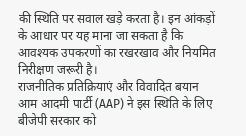की स्थिति पर सवाल खड़े करता है। इन आंकड़ों के आधार पर यह माना जा सकता है कि आवश्यक उपकरणों का रखरखाव और नियमित निरीक्षण जरूरी है।
राजनीतिक प्रतिक्रियाएं और विवादित बयान
आम आदमी पार्टी (AAP) ने इस स्थिति के लिए बीजेपी सरकार को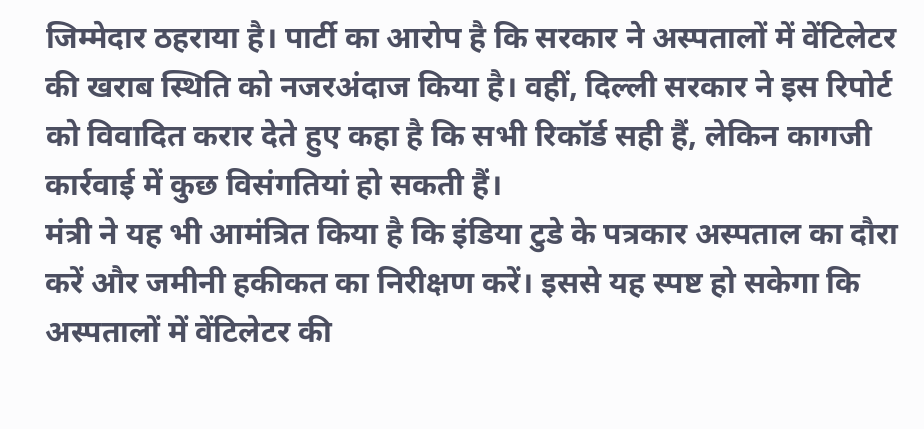जिम्मेदार ठहराया है। पार्टी का आरोप है कि सरकार ने अस्पतालों में वेंटिलेटर की खराब स्थिति को नजरअंदाज किया है। वहीं, दिल्ली सरकार ने इस रिपोर्ट को विवादित करार देते हुए कहा है कि सभी रिकॉर्ड सही हैं, लेकिन कागजी कार्रवाई में कुछ विसंगतियां हो सकती हैं।
मंत्री ने यह भी आमंत्रित किया है कि इंडिया टुडे के पत्रकार अस्पताल का दौरा करें और जमीनी हकीकत का निरीक्षण करें। इससे यह स्पष्ट हो सकेगा कि अस्पतालों में वेंटिलेटर की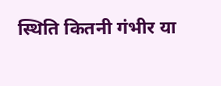स्थिति कितनी गंभीर या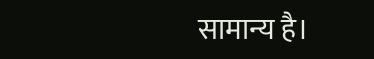सामान्य है।